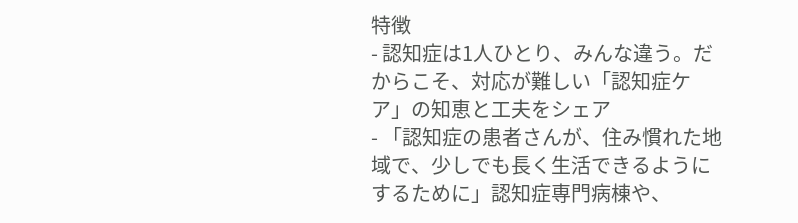特徴
- 認知症は1人ひとり、みんな違う。だからこそ、対応が難しい「認知症ケア」の知恵と工夫をシェア
- 「認知症の患者さんが、住み慣れた地域で、少しでも長く生活できるようにするために」認知症専門病棟や、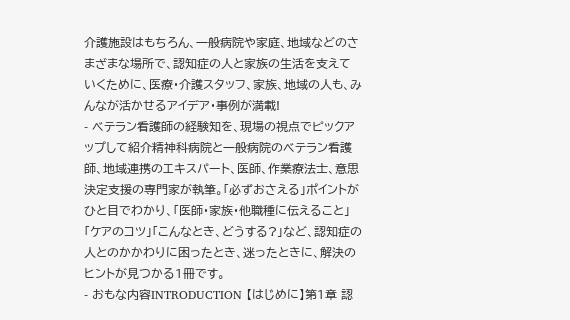介護施設はもちろん、一般病院や家庭、地域などのさまざまな場所で、認知症の人と家族の生活を支えていくために、医療・介護スタッフ、家族、地域の人も、みんなが活かせるアイデア・事例が満載!
- ベテラン看護師の経験知を、現場の視点でピックアップして紹介精神科病院と一般病院のベテラン看護師、地域連携のエキスパート、医師、作業療法士、意思決定支援の専門家が執筆。「必ずおさえる」ポイントがひと目でわかり、「医師・家族・他職種に伝えること」「ケアのコツ」「こんなとき、どうする?」など、認知症の人とのかかわりに困ったとき、迷ったときに、解決のヒントが見つかる1冊です。
- おもな内容INTRODUCTION 【はじめに】第1章 認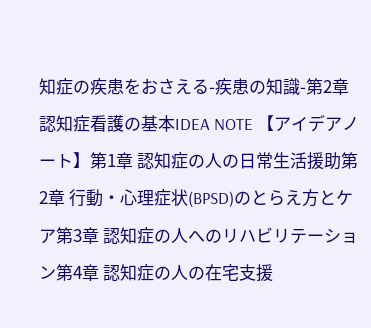知症の疾患をおさえる-疾患の知識-第2章 認知症看護の基本IDEA NOTE 【アイデアノート】第1章 認知症の人の日常生活援助第2章 行動・心理症状(BPSD)のとらえ方とケア第3章 認知症の人へのリハビリテーション第4章 認知症の人の在宅支援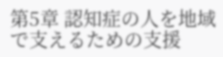第5章 認知症の人を地域で支えるための支援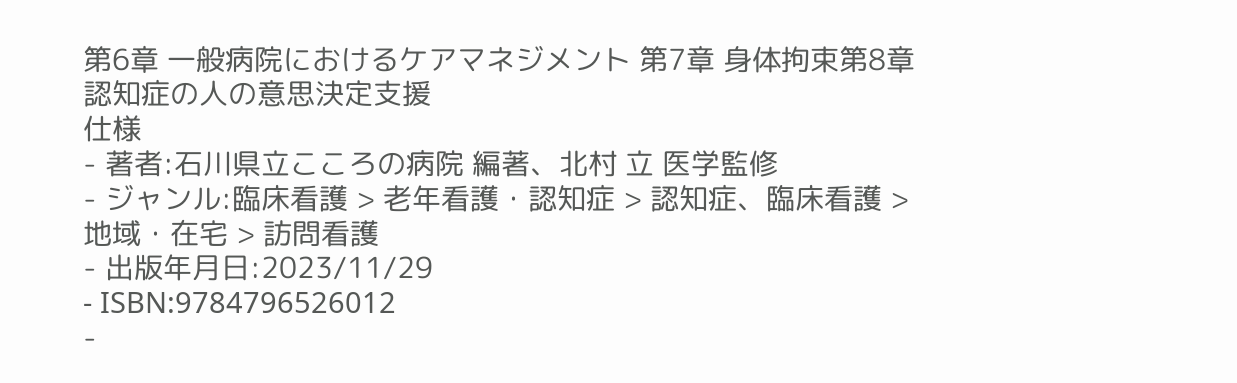第6章 一般病院におけるケアマネジメント 第7章 身体拘束第8章 認知症の人の意思決定支援
仕様
- 著者:石川県立こころの病院 編著、北村 立 医学監修
- ジャンル:臨床看護 > 老年看護・認知症 > 認知症、臨床看護 > 地域・在宅 > 訪問看護
- 出版年月日:2023/11/29
- ISBN:9784796526012
-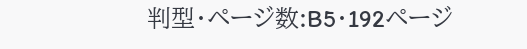判型・ページ数:B5・192ページ